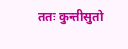ततः कुन्तीसुतो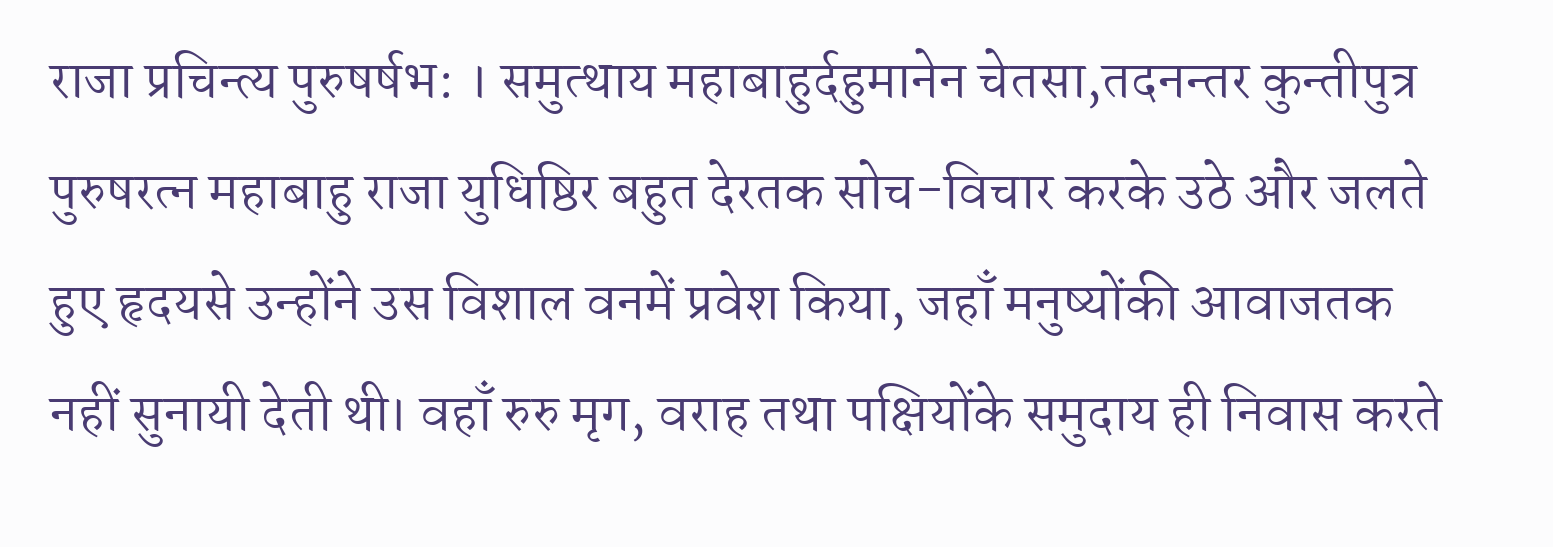राजा प्रचिन्त्य पुरुषर्षभ: । समुत्थाय महाबाहुर्दहुमानेन चेतसा,तदनन्तर कुन्तीपुत्र पुरुषरत्न महाबाहु राजा युधिष्ठिर बहुत देरतक सोच-विचार करके उठे और जलते हुए हृदयसे उन्होंने उस विशाल वनमें प्रवेश किया, जहाँ मनुष्योंकी आवाजतक नहीं सुनायी देती थी। वहाँ रुरु मृग, वराह तथा पक्षियोंके समुदाय ही निवास करते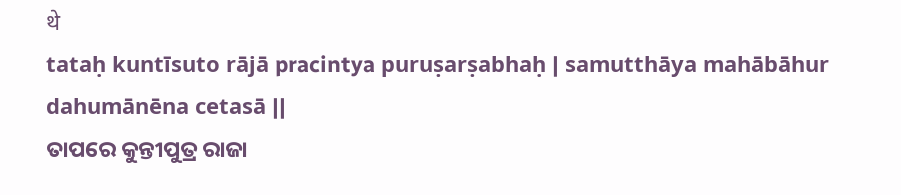थे
tataḥ kuntīsuto rājā pracintya puruṣarṣabhaḥ | samutthāya mahābāhur dahumānēna cetasā ||
ତାପରେ କୁନ୍ତୀପୁତ୍ର ରାଜା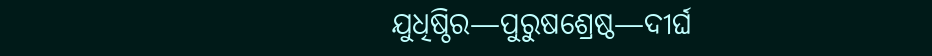ଯୁଧିଷ୍ଠିର—ପୁରୁଷଶ୍ରେଷ୍ଠ—ଦୀର୍ଘ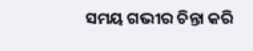ସମୟ ଗଭୀର ଚିନ୍ତା କରି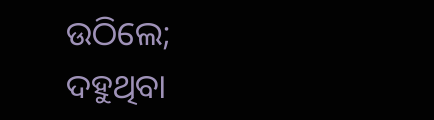ଉଠିଲେ; ଦହୁଥିବା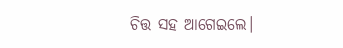ଚିତ୍ତ ସହ ଆଗେଇଲେ।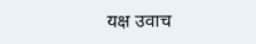यक्ष उवाच